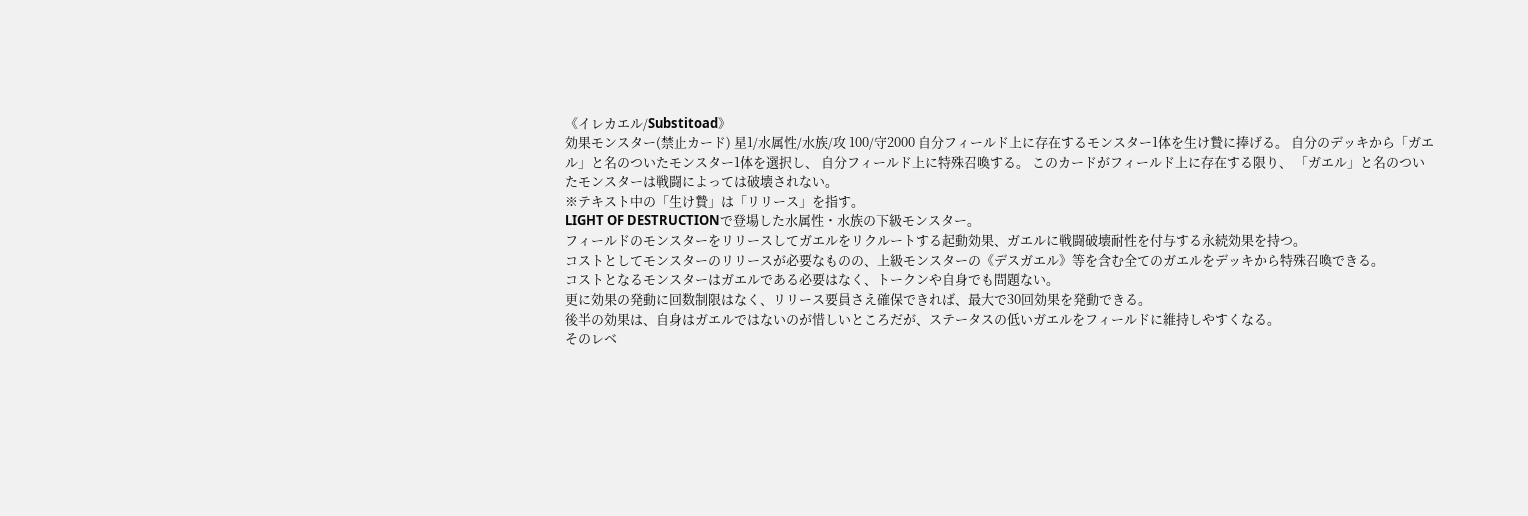《イレカエル/Substitoad》
効果モンスター(禁止カード) 星1/水属性/水族/攻 100/守2000 自分フィールド上に存在するモンスター1体を生け贄に捧げる。 自分のデッキから「ガエル」と名のついたモンスター1体を選択し、 自分フィールド上に特殊召喚する。 このカードがフィールド上に存在する限り、 「ガエル」と名のついたモンスターは戦闘によっては破壊されない。
※テキスト中の「生け贄」は「リリース」を指す。
LIGHT OF DESTRUCTIONで登場した水属性・水族の下級モンスター。
フィールドのモンスターをリリースしてガエルをリクルートする起動効果、ガエルに戦闘破壊耐性を付与する永続効果を持つ。
コストとしてモンスターのリリースが必要なものの、上級モンスターの《デスガエル》等を含む全てのガエルをデッキから特殊召喚できる。
コストとなるモンスターはガエルである必要はなく、トークンや自身でも問題ない。
更に効果の発動に回数制限はなく、リリース要員さえ確保できれば、最大で30回効果を発動できる。
後半の効果は、自身はガエルではないのが惜しいところだが、ステータスの低いガエルをフィールドに維持しやすくなる。
そのレベ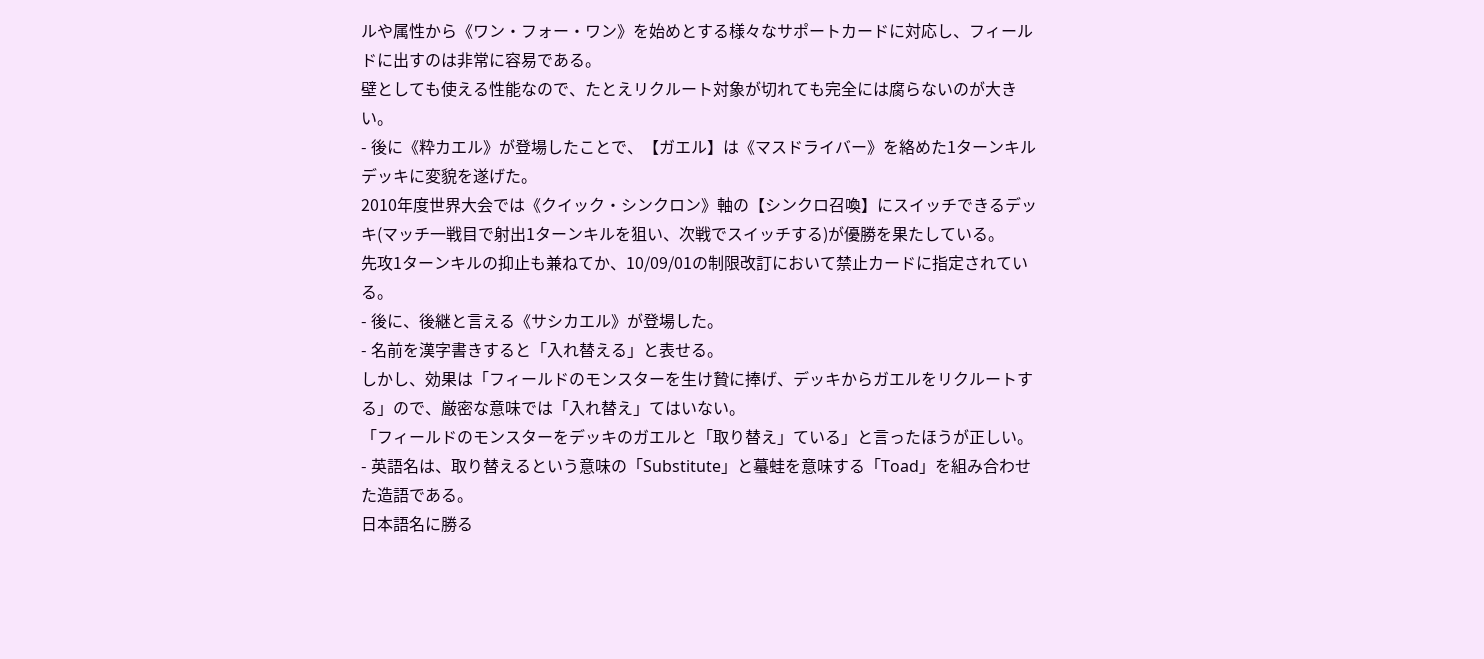ルや属性から《ワン・フォー・ワン》を始めとする様々なサポートカードに対応し、フィールドに出すのは非常に容易である。
壁としても使える性能なので、たとえリクルート対象が切れても完全には腐らないのが大きい。
- 後に《粋カエル》が登場したことで、【ガエル】は《マスドライバー》を絡めた1ターンキルデッキに変貌を遂げた。
2010年度世界大会では《クイック・シンクロン》軸の【シンクロ召喚】にスイッチできるデッキ(マッチ一戦目で射出1ターンキルを狙い、次戦でスイッチする)が優勝を果たしている。
先攻1ターンキルの抑止も兼ねてか、10/09/01の制限改訂において禁止カードに指定されている。
- 後に、後継と言える《サシカエル》が登場した。
- 名前を漢字書きすると「入れ替える」と表せる。
しかし、効果は「フィールドのモンスターを生け贄に捧げ、デッキからガエルをリクルートする」ので、厳密な意味では「入れ替え」てはいない。
「フィールドのモンスターをデッキのガエルと「取り替え」ている」と言ったほうが正しい。
- 英語名は、取り替えるという意味の「Substitute」と蟇蛙を意味する「Toad」を組み合わせた造語である。
日本語名に勝る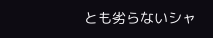とも劣らないシャ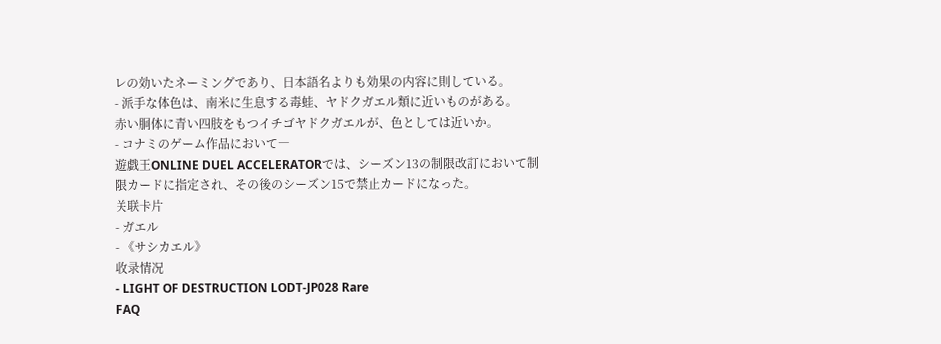レの効いたネーミングであり、日本語名よりも効果の内容に則している。
- 派手な体色は、南米に生息する毒蛙、ヤドクガエル類に近いものがある。
赤い胴体に青い四肢をもつイチゴヤドクガエルが、色としては近いか。
- コナミのゲーム作品において―
遊戯王ONLINE DUEL ACCELERATORでは、シーズン13の制限改訂において制限カードに指定され、その後のシーズン15で禁止カードになった。
关联卡片
- ガエル
- 《サシカエル》
收录情况
- LIGHT OF DESTRUCTION LODT-JP028 Rare
FAQ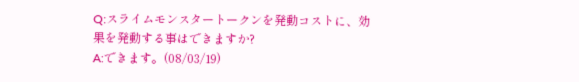Q:スライムモンスタートークンを発動コストに、効果を発動する事はできますか?
A:できます。(08/03/19)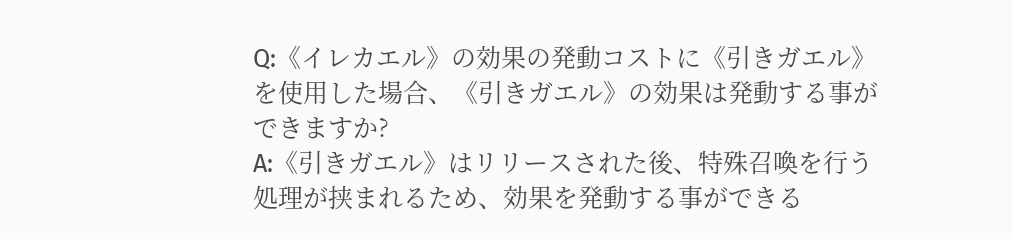Q:《イレカエル》の効果の発動コストに《引きガエル》を使用した場合、《引きガエル》の効果は発動する事ができますか?
A:《引きガエル》はリリースされた後、特殊召喚を行う処理が挟まれるため、効果を発動する事ができる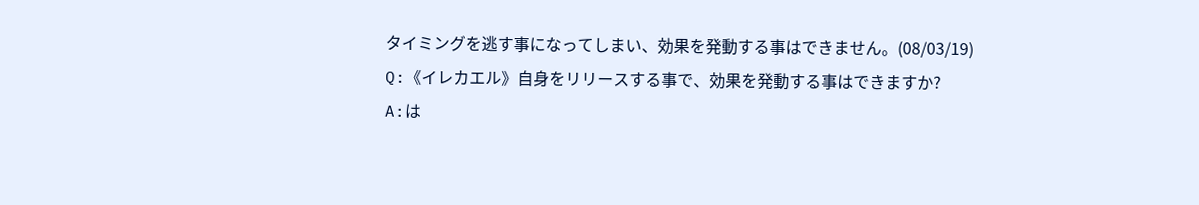タイミングを逃す事になってしまい、効果を発動する事はできません。(08/03/19)
Q:《イレカエル》自身をリリースする事で、効果を発動する事はできますか?
A:は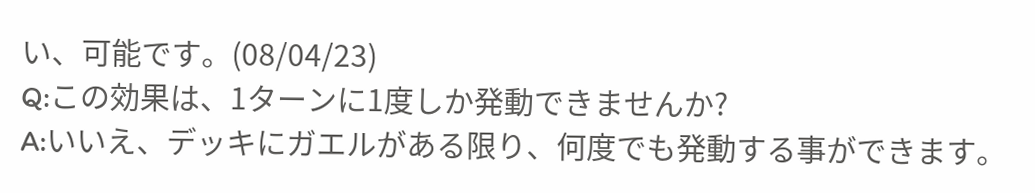い、可能です。(08/04/23)
Q:この効果は、1ターンに1度しか発動できませんか?
A:いいえ、デッキにガエルがある限り、何度でも発動する事ができます。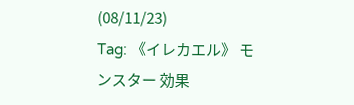(08/11/23)
Tag: 《イレカエル》 モンスター 効果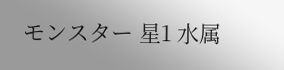モンスター 星1 水属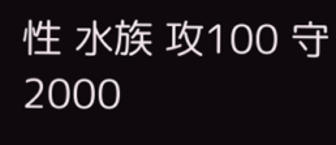性 水族 攻100 守2000